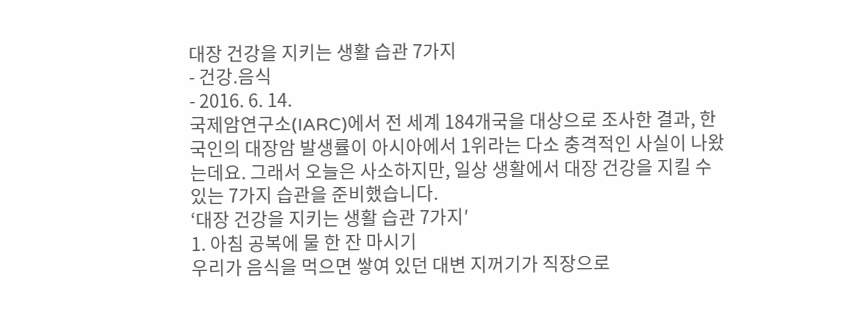대장 건강을 지키는 생활 습관 7가지
- 건강.음식
- 2016. 6. 14.
국제암연구소(IARC)에서 전 세계 184개국을 대상으로 조사한 결과, 한국인의 대장암 발생률이 아시아에서 1위라는 다소 충격적인 사실이 나왔는데요. 그래서 오늘은 사소하지만, 일상 생활에서 대장 건강을 지킬 수 있는 7가지 습관을 준비했습니다.
‘대장 건강을 지키는 생활 습관 7가지′
1. 아침 공복에 물 한 잔 마시기
우리가 음식을 먹으면 쌓여 있던 대변 지꺼기가 직장으로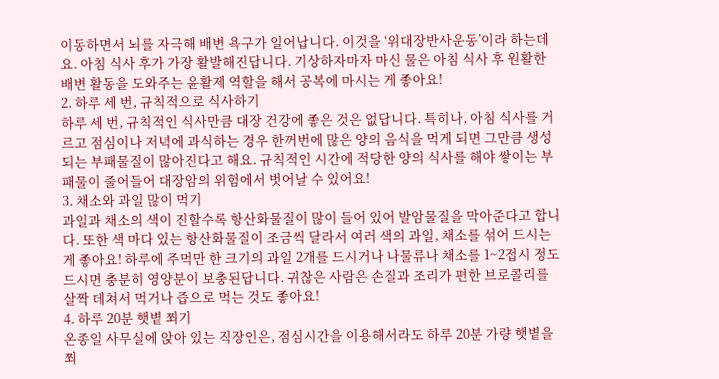이동하면서 뇌를 자극해 배변 욕구가 일어납니다. 이것을 ‘위대장반사운동’이라 하는데요. 아침 식사 후가 가장 활발해진답니다. 기상하자마자 마신 물은 아침 식사 후 원활한 배변 활동을 도와주는 윤활제 역할을 해서 공복에 마시는 게 좋아요!
2. 하루 세 번, 규칙적으로 식사하기
하루 세 번, 규칙적인 식사만큼 대장 건강에 좋은 것은 없답니다. 특히나, 아침 식사를 거르고 점심이나 저녁에 과식하는 경우 한꺼번에 많은 양의 음식을 먹게 되면 그만큼 생성되는 부패물질이 많아진다고 해요. 규칙적인 시간에 적당한 양의 식사를 해야 쌓이는 부패물이 줄어들어 대장암의 위험에서 벗어날 수 있어요!
3. 채소와 과일 많이 먹기
과일과 채소의 색이 진할수록 항산화물질이 많이 들어 있어 발암물질을 막아준다고 합니다. 또한 색 마다 있는 항산화물질이 조금씩 달라서 여러 색의 과일, 채소를 섞어 드시는 게 좋아요! 하루에 주먹만 한 크기의 과일 2개를 드시거나 나물류나 채소를 1~2접시 정도 드시면 충분히 영양분이 보충된답니다. 귀찮은 사람은 손질과 조리가 편한 브로콜리를 살짝 데쳐서 먹거나 즙으로 먹는 것도 좋아요!
4. 하루 20분 햇볕 쬐기
온종일 사무실에 앉아 있는 직장인은, 점심시간을 이용해서라도 하루 20분 가량 햇볕을 쬐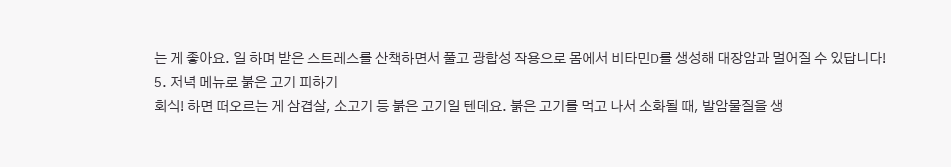는 게 좋아요. 일 하며 받은 스트레스를 산책하면서 풀고 광합성 작용으로 몸에서 비타민D를 생성해 대장암과 멀어질 수 있답니다!
5. 저녁 메뉴로 붉은 고기 피하기
회식! 하면 떠오르는 게 삼겹살, 소고기 등 붉은 고기일 텐데요. 붉은 고기를 먹고 나서 소화될 때, 발암물질을 생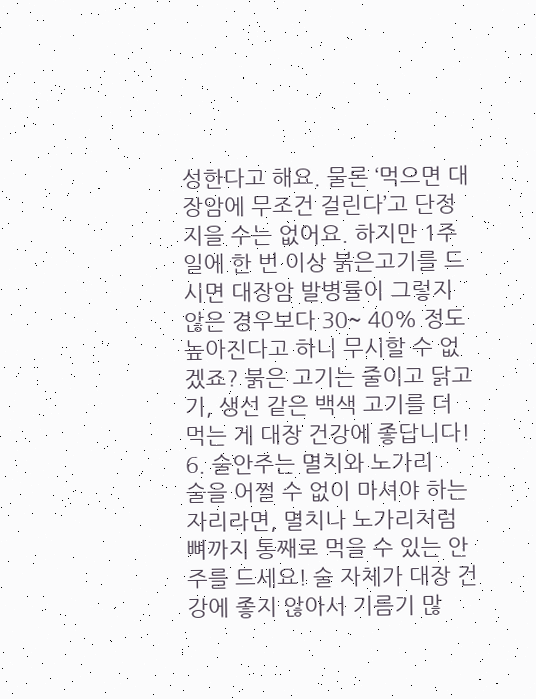성한다고 해요. 물론 ‘먹으면 대장암에 무조건 걸린다’고 단정 지을 수는 없어요. 하지만 1주일에 한 번 이상 붉은고기를 드시면 대장암 발병률이 그렇지 않은 경우보다 30~ 40% 정도 높아진다고 하니 무시할 수 없겠죠? 붉은 고기는 줄이고 닭고기, 생선 같은 백색 고기를 더 먹는 게 대장 건강에 좋답니다!
6. 술안주는 멸치와 노가리
술을 어쩔 수 없이 마셔야 하는 자리라면, 멸치나 노가리처럼 뼈까지 통째로 먹을 수 있는 안주를 드세요! 술 자체가 대장 건강에 좋지 않아서 기름기 많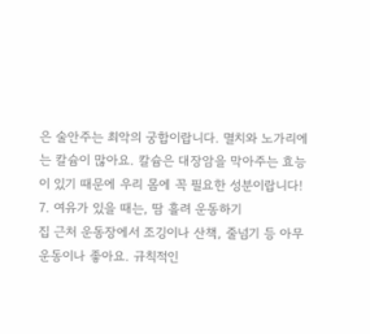은 술안주는 최악의 궁합이랍니다. 멸치와 노가리에는 칼슘이 많아요. 칼슘은 대장암을 막아주는 효능이 있기 때문에 우리 몸에 꼭 필요한 성분이랍니다!
7. 여유가 있을 때는, 땀 흘려 운동하기
집 근처 운동장에서 조깅이나 산책, 줄넘기 등 아무 운동이나 좋아요. 규칙적인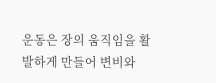운동은 장의 움직임을 활발하게 만들어 변비와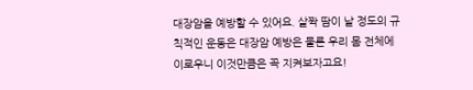대장암을 예방할 수 있어요. 살짝 땀이 날 정도의 규칙적인 운동은 대장암 예방은 물론 우리 몸 전체에 이로우니 이것만큼은 꼭 지켜보자고요!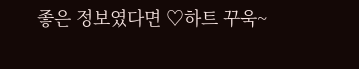좋은 정보였다면 ♡하트 꾸욱~